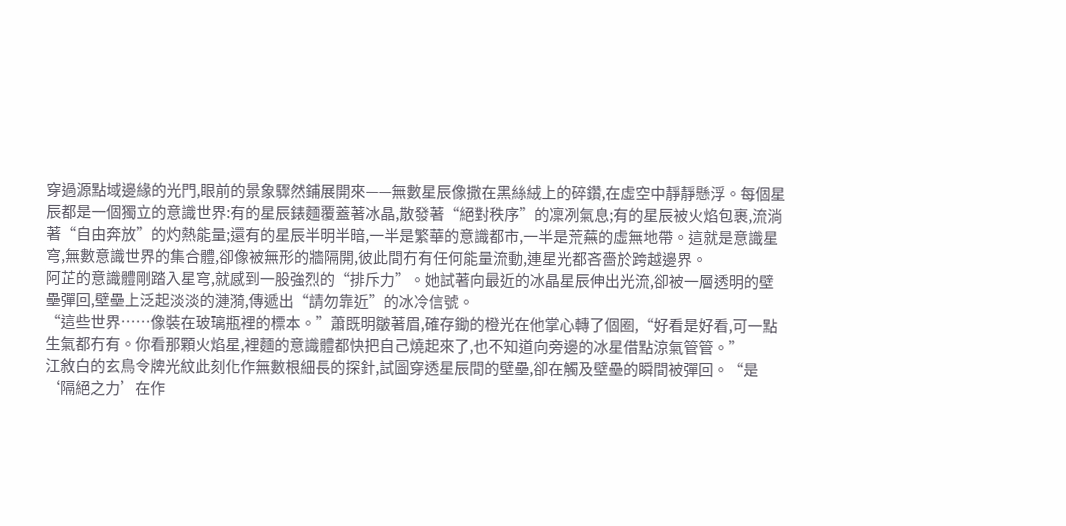穿過源點域邊緣的光門,眼前的景象驟然鋪展開來——無數星辰像撒在黑絲絨上的碎鑽,在虛空中靜靜懸浮。每個星辰都是一個獨立的意識世界:有的星辰錶麵覆蓋著冰晶,散發著“絕對秩序”的凜冽氣息;有的星辰被火焰包裹,流淌著“自由奔放”的灼熱能量;還有的星辰半明半暗,一半是繁華的意識都市,一半是荒蕪的虛無地帶。這就是意識星穹,無數意識世界的集合體,卻像被無形的牆隔開,彼此間冇有任何能量流動,連星光都吝嗇於跨越邊界。
阿芷的意識體剛踏入星穹,就感到一股強烈的“排斥力”。她試著向最近的冰晶星辰伸出光流,卻被一層透明的壁壘彈回,壁壘上泛起淡淡的漣漪,傳遞出“請勿靠近”的冰冷信號。
“這些世界……像裝在玻璃瓶裡的標本。”蕭既明皺著眉,確存鋤的橙光在他掌心轉了個圈,“好看是好看,可一點生氣都冇有。你看那顆火焰星,裡麵的意識體都快把自己燒起來了,也不知道向旁邊的冰星借點涼氣管管。”
江敘白的玄鳥令牌光紋此刻化作無數根細長的探針,試圖穿透星辰間的壁壘,卻在觸及壁壘的瞬間被彈回。“是‘隔絕之力’在作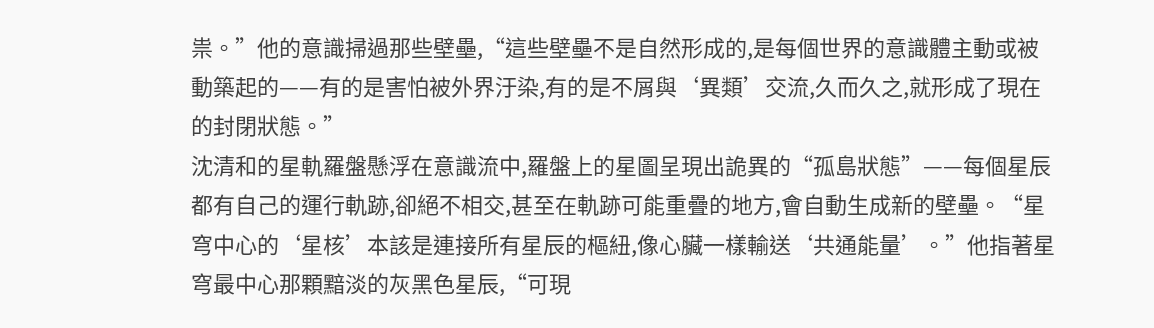祟。”他的意識掃過那些壁壘,“這些壁壘不是自然形成的,是每個世界的意識體主動或被動築起的——有的是害怕被外界汙染,有的是不屑與‘異類’交流,久而久之,就形成了現在的封閉狀態。”
沈清和的星軌羅盤懸浮在意識流中,羅盤上的星圖呈現出詭異的“孤島狀態”——每個星辰都有自己的運行軌跡,卻絕不相交,甚至在軌跡可能重疊的地方,會自動生成新的壁壘。“星穹中心的‘星核’本該是連接所有星辰的樞紐,像心臟一樣輸送‘共通能量’。”他指著星穹最中心那顆黯淡的灰黑色星辰,“可現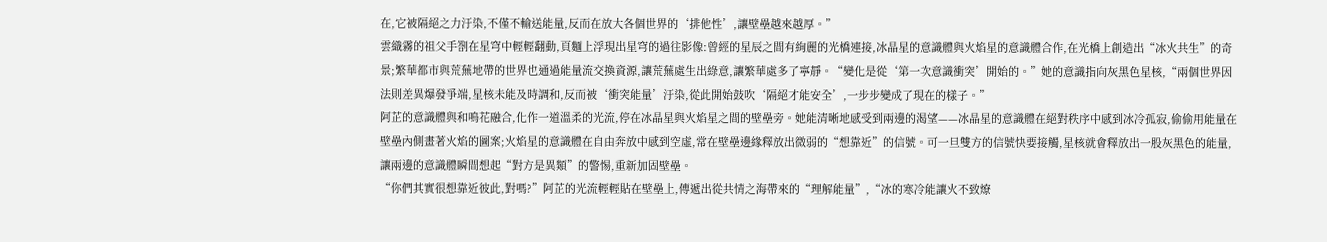在,它被隔絕之力汙染,不僅不輸送能量,反而在放大各個世界的‘排他性’,讓壁壘越來越厚。”
雲織霧的祖父手劄在星穹中輕輕翻動,頁麵上浮現出星穹的過往影像:曾經的星辰之間有絢麗的光橋連接,冰晶星的意識體與火焰星的意識體合作,在光橋上創造出“冰火共生”的奇景;繁華都市與荒蕪地帶的世界也通過能量流交換資源,讓荒蕪處生出綠意,讓繁華處多了寧靜。“變化是從‘第一次意識衝突’開始的。”她的意識指向灰黑色星核,“兩個世界因法則差異爆發爭端,星核未能及時調和,反而被‘衝突能量’汙染,從此開始鼓吹‘隔絕才能安全’,一步步變成了現在的樣子。”
阿芷的意識體與和鳴花融合,化作一道溫柔的光流,停在冰晶星與火焰星之間的壁壘旁。她能清晰地感受到兩邊的渴望——冰晶星的意識體在絕對秩序中感到冰冷孤寂,偷偷用能量在壁壘內側畫著火焰的圖案;火焰星的意識體在自由奔放中感到空虛,常在壁壘邊緣釋放出微弱的“想靠近”的信號。可一旦雙方的信號快要接觸,星核就會釋放出一股灰黑色的能量,讓兩邊的意識體瞬間想起“對方是異類”的警惕,重新加固壁壘。
“你們其實很想靠近彼此,對嗎?”阿芷的光流輕輕貼在壁壘上,傳遞出從共情之海帶來的“理解能量”,“冰的寒冷能讓火不致燎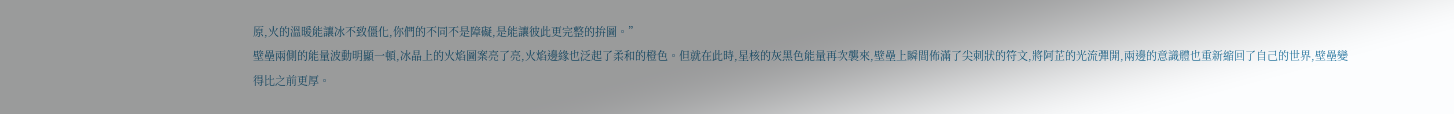原,火的溫暖能讓冰不致僵化,你們的不同不是障礙,是能讓彼此更完整的拚圖。”
壁壘兩側的能量波動明顯一頓,冰晶上的火焰圖案亮了亮,火焰邊緣也泛起了柔和的橙色。但就在此時,星核的灰黑色能量再次襲來,壁壘上瞬間佈滿了尖刺狀的符文,將阿芷的光流彈開,兩邊的意識體也重新縮回了自己的世界,壁壘變得比之前更厚。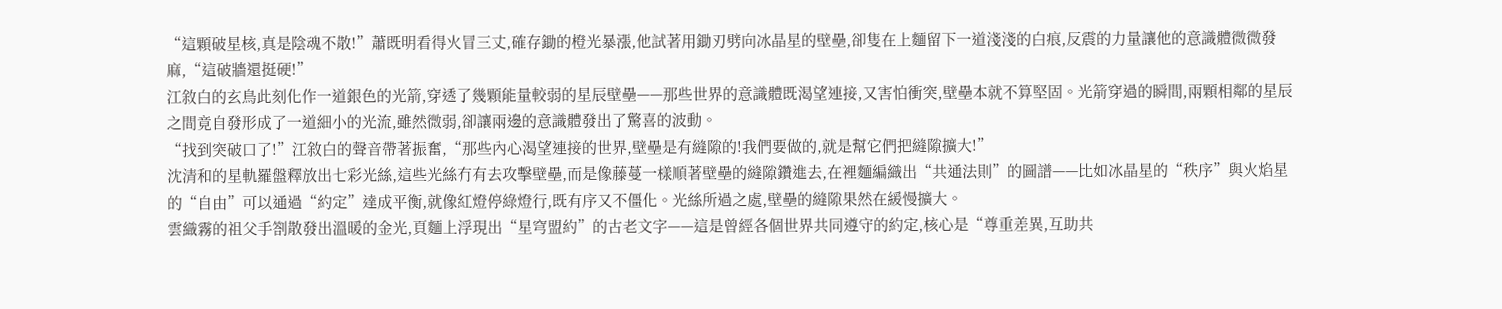“這顆破星核,真是陰魂不散!”蕭既明看得火冒三丈,確存鋤的橙光暴漲,他試著用鋤刃劈向冰晶星的壁壘,卻隻在上麵留下一道淺淺的白痕,反震的力量讓他的意識體微微發麻,“這破牆還挺硬!”
江敘白的玄鳥此刻化作一道銀色的光箭,穿透了幾顆能量較弱的星辰壁壘——那些世界的意識體既渴望連接,又害怕衝突,壁壘本就不算堅固。光箭穿過的瞬間,兩顆相鄰的星辰之間竟自發形成了一道細小的光流,雖然微弱,卻讓兩邊的意識體發出了驚喜的波動。
“找到突破口了!”江敘白的聲音帶著振奮,“那些內心渴望連接的世界,壁壘是有縫隙的!我們要做的,就是幫它們把縫隙擴大!”
沈清和的星軌羅盤釋放出七彩光絲,這些光絲冇有去攻擊壁壘,而是像藤蔓一樣順著壁壘的縫隙鑽進去,在裡麵編織出“共通法則”的圖譜——比如冰晶星的“秩序”與火焰星的“自由”可以通過“約定”達成平衡,就像紅燈停綠燈行,既有序又不僵化。光絲所過之處,壁壘的縫隙果然在緩慢擴大。
雲織霧的祖父手劄散發出溫暖的金光,頁麵上浮現出“星穹盟約”的古老文字——這是曾經各個世界共同遵守的約定,核心是“尊重差異,互助共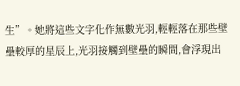生”。她將這些文字化作無數光羽,輕輕落在那些壁壘較厚的星辰上,光羽接觸到壁壘的瞬間,會浮現出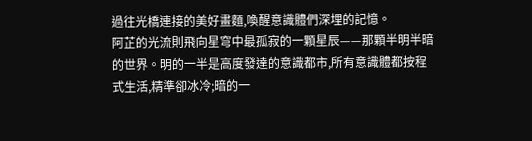過往光橋連接的美好畫麵,喚醒意識體們深埋的記憶。
阿芷的光流則飛向星穹中最孤寂的一顆星辰——那顆半明半暗的世界。明的一半是高度發達的意識都市,所有意識體都按程式生活,精準卻冰冷;暗的一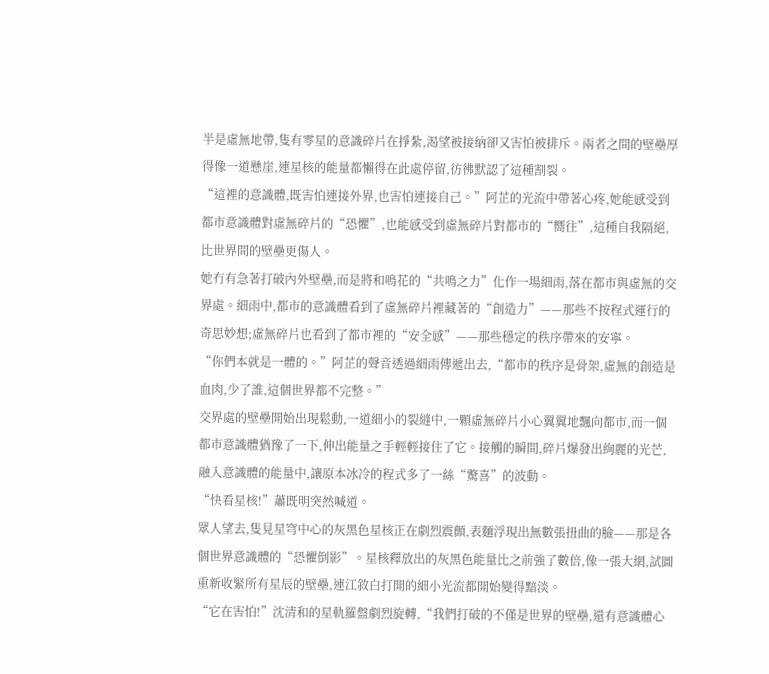半是虛無地帶,隻有零星的意識碎片在掙紮,渴望被接納卻又害怕被排斥。兩者之間的壁壘厚得像一道懸崖,連星核的能量都懶得在此處停留,彷彿默認了這種割裂。
“這裡的意識體,既害怕連接外界,也害怕連接自己。”阿芷的光流中帶著心疼,她能感受到都市意識體對虛無碎片的“恐懼”,也能感受到虛無碎片對都市的“嚮往”,這種自我隔絕,比世界間的壁壘更傷人。
她冇有急著打破內外壁壘,而是將和鳴花的“共鳴之力”化作一場細雨,落在都市與虛無的交界處。細雨中,都市的意識體看到了虛無碎片裡藏著的“創造力”——那些不按程式運行的奇思妙想;虛無碎片也看到了都市裡的“安全感”——那些穩定的秩序帶來的安寧。
“你們本就是一體的。”阿芷的聲音透過細雨傳遞出去,“都市的秩序是骨架,虛無的創造是血肉,少了誰,這個世界都不完整。”
交界處的壁壘開始出現鬆動,一道細小的裂縫中,一顆虛無碎片小心翼翼地飄向都市,而一個都市意識體猶豫了一下,伸出能量之手輕輕接住了它。接觸的瞬間,碎片爆發出絢麗的光芒,融入意識體的能量中,讓原本冰冷的程式多了一絲“驚喜”的波動。
“快看星核!”蕭既明突然喊道。
眾人望去,隻見星穹中心的灰黑色星核正在劇烈震顫,表麵浮現出無數張扭曲的臉——那是各個世界意識體的“恐懼倒影”。星核釋放出的灰黑色能量比之前強了數倍,像一張大網,試圖重新收緊所有星辰的壁壘,連江敘白打開的細小光流都開始變得黯淡。
“它在害怕!”沈清和的星軌羅盤劇烈旋轉,“我們打破的不僅是世界的壁壘,還有意識體心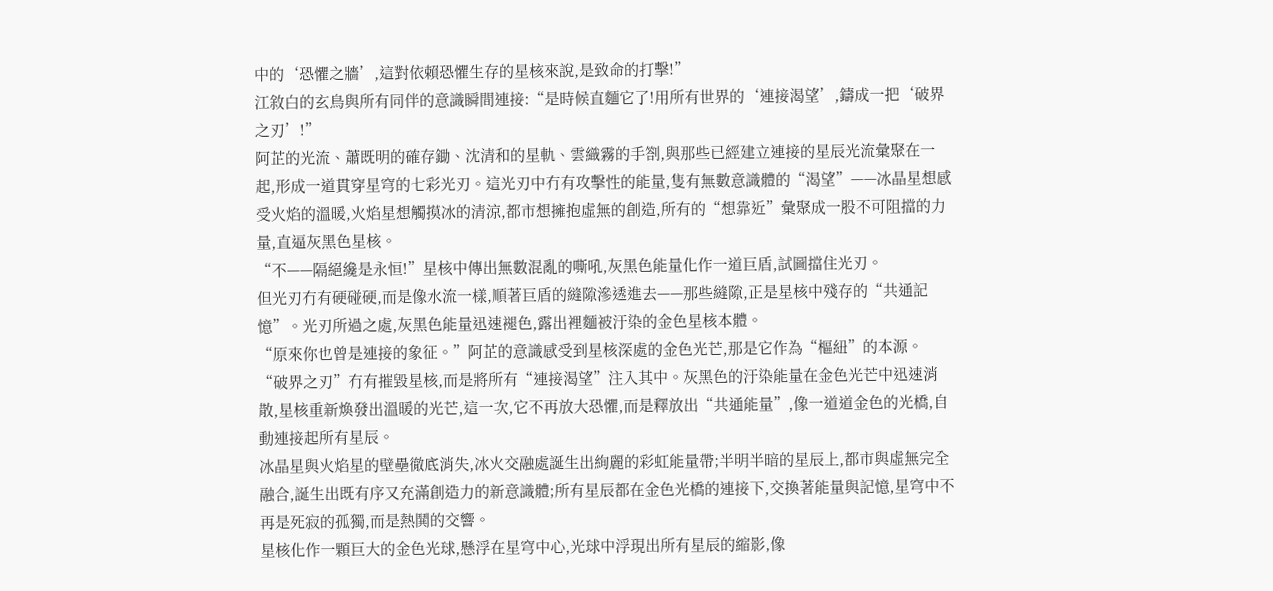中的‘恐懼之牆’,這對依賴恐懼生存的星核來說,是致命的打擊!”
江敘白的玄鳥與所有同伴的意識瞬間連接:“是時候直麵它了!用所有世界的‘連接渴望’,鑄成一把‘破界之刃’!”
阿芷的光流、蕭既明的確存鋤、沈清和的星軌、雲織霧的手劄,與那些已經建立連接的星辰光流彙聚在一起,形成一道貫穿星穹的七彩光刃。這光刃中冇有攻擊性的能量,隻有無數意識體的“渴望”——冰晶星想感受火焰的溫暖,火焰星想觸摸冰的清涼,都市想擁抱虛無的創造,所有的“想靠近”彙聚成一股不可阻擋的力量,直逼灰黑色星核。
“不——隔絕纔是永恒!”星核中傳出無數混亂的嘶吼,灰黑色能量化作一道巨盾,試圖擋住光刃。
但光刃冇有硬碰硬,而是像水流一樣,順著巨盾的縫隙滲透進去——那些縫隙,正是星核中殘存的“共通記憶”。光刃所過之處,灰黑色能量迅速褪色,露出裡麵被汙染的金色星核本體。
“原來你也曾是連接的象征。”阿芷的意識感受到星核深處的金色光芒,那是它作為“樞紐”的本源。
“破界之刃”冇有摧毀星核,而是將所有“連接渴望”注入其中。灰黑色的汙染能量在金色光芒中迅速消散,星核重新煥發出溫暖的光芒,這一次,它不再放大恐懼,而是釋放出“共通能量”,像一道道金色的光橋,自動連接起所有星辰。
冰晶星與火焰星的壁壘徹底消失,冰火交融處誕生出絢麗的彩虹能量帶;半明半暗的星辰上,都市與虛無完全融合,誕生出既有序又充滿創造力的新意識體;所有星辰都在金色光橋的連接下,交換著能量與記憶,星穹中不再是死寂的孤獨,而是熱鬨的交響。
星核化作一顆巨大的金色光球,懸浮在星穹中心,光球中浮現出所有星辰的縮影,像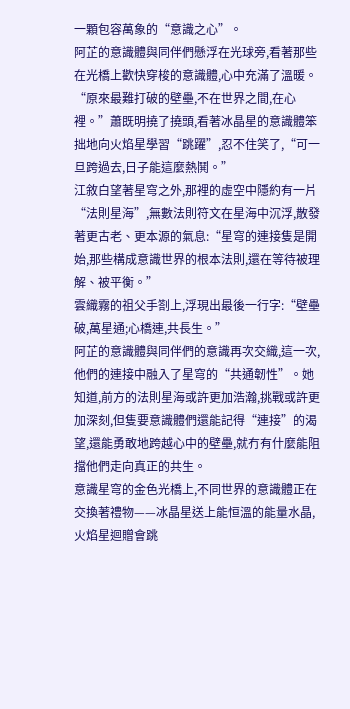一顆包容萬象的“意識之心”。
阿芷的意識體與同伴們懸浮在光球旁,看著那些在光橋上歡快穿梭的意識體,心中充滿了溫暖。
“原來最難打破的壁壘,不在世界之間,在心裡。”蕭既明撓了撓頭,看著冰晶星的意識體笨拙地向火焰星學習“跳躍”,忍不住笑了,“可一旦跨過去,日子能這麼熱鬨。”
江敘白望著星穹之外,那裡的虛空中隱約有一片“法則星海”,無數法則符文在星海中沉浮,散發著更古老、更本源的氣息:“星穹的連接隻是開始,那些構成意識世界的根本法則,還在等待被理解、被平衡。”
雲織霧的祖父手劄上,浮現出最後一行字:“壁壘破,萬星通;心橋連,共長生。”
阿芷的意識體與同伴們的意識再次交織,這一次,他們的連接中融入了星穹的“共通韌性”。她知道,前方的法則星海或許更加浩瀚,挑戰或許更加深刻,但隻要意識體們還能記得“連接”的渴望,還能勇敢地跨越心中的壁壘,就冇有什麼能阻擋他們走向真正的共生。
意識星穹的金色光橋上,不同世界的意識體正在交換著禮物——冰晶星送上能恒溫的能量水晶,火焰星迴贈會跳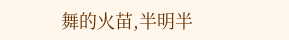舞的火苗,半明半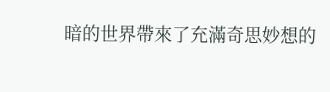暗的世界帶來了充滿奇思妙想的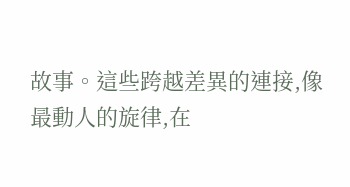故事。這些跨越差異的連接,像最動人的旋律,在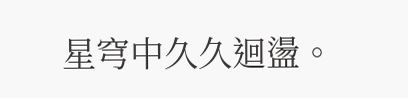星穹中久久迴盪。